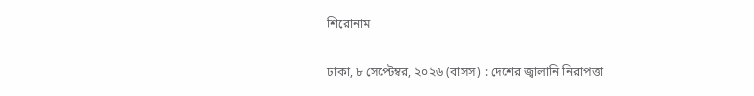শিরোনাম

ঢাকা, ৮ সেপ্টেম্বর, ২০২৬ (বাসস) : দেশের জ্বালানি নিরাপত্তা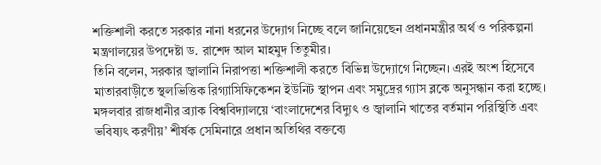শক্তিশালী করতে সরকার নানা ধরনের উদ্যোগ নিচ্ছে বলে জানিয়েছেন প্রধানমন্ত্রীর অর্থ ও পরিকল্পনা মন্ত্রণালয়ের উপদেষ্টা ড. রাশেদ আল মাহমুদ তিতুমীর।
তিনি বলেন, সরকার জ্বালানি নিরাপত্তা শক্তিশালী করতে বিভিন্ন উদ্যোগে নিচ্ছেন। এরই অংশ হিসেবে মাতারবাড়ীতে স্থলভিত্তিক রিগ্যাসিফিকেশন ইউনিট স্থাপন এবং সমুদ্রের গ্যাস ব্লকে অনুসন্ধান করা হচ্ছে।
মঙ্গলবার রাজধানীর ব্র্যাক বিশ্ববিদ্যালয়ে ‘বাংলাদেশের বিদ্যুৎ ও জ্বালানি খাতের বর্তমান পরিস্থিতি এবং ভবিষ্যৎ করণীয়’ শীর্ষক সেমিনারে প্রধান অতিথির বক্তব্যে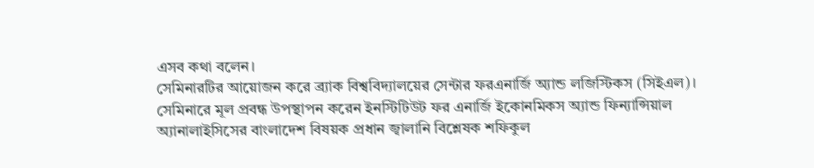এসব কথা বলেন।
সেমিনারটির আয়োজন করে ব্র্যাক বিশ্ববিদ্যালয়ের সেন্টার ফরএনার্জি অ্যান্ড লজিস্টিকস (সিইএল)।
সেমিনারে মূল প্রবন্ধ উপস্থাপন করেন ইনস্টিটিউট ফর এনার্জি ইকোনমিকস অ্যান্ড ফিন্যান্সিয়াল অ্যানালাইসিসের বাংলাদেশ বিষয়ক প্রধান জ্বালানি বিশ্লেষক শফিকুল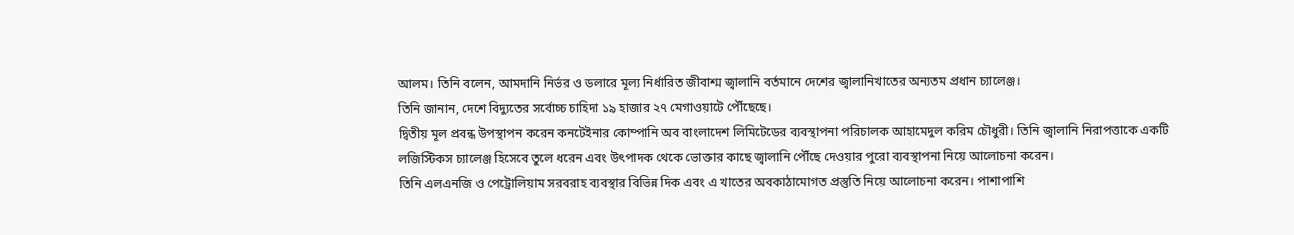আলম। তিনি বলেন, আমদানি নির্ভর ও ডলারে মূল্য নির্ধারিত জীবাশ্ম জ্বালানি বর্তমানে দেশের জ্বালানিখাতের অন্যতম প্রধান চ্যালেঞ্জ।
তিনি জানান, দেশে বিদ্যুতের সর্বোচ্চ চাহিদা ১৯ হাজার ২৭ মেগাওয়াটে পৌঁছেছে।
দ্বিতীয় মূল প্রবন্ধ উপস্থাপন করেন কনটেইনার কোম্পানি অব বাংলাদেশ লিমিটেডের ব্যবস্থাপনা পরিচালক আহামেদুল করিম চৌধুরী। তিনি জ্বালানি নিরাপত্তাকে একটি লজিস্টিকস চ্যালেঞ্জ হিসেবে তুলে ধরেন এবং উৎপাদক থেকে ভোক্তার কাছে জ্বালানি পৌঁছে দেওয়ার পুরো ব্যবস্থাপনা নিয়ে আলোচনা করেন।
তিনি এলএনজি ও পেট্রোলিয়াম সরবরাহ ব্যবস্থার বিভিন্ন দিক এবং এ খাতের অবকাঠামোগত প্রস্তুতি নিয়ে আলোচনা করেন। পাশাপাশি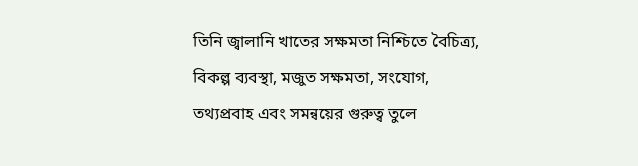তিনি জ্বালানি খাতের সক্ষমতা নিশ্চিতে বৈচিত্র্য, বিকল্প ব্যবস্থা, মজুত সক্ষমতা, সংযোগ, তথ্যপ্রবাহ এবং সমন্বয়ের গুরুত্ব তুলে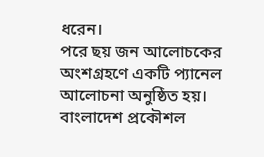ধরেন।
পরে ছয় জন আলোচকের অংশগ্রহণে একটি প্যানেল আলোচনা অনুষ্ঠিত হয়।
বাংলাদেশ প্রকৌশল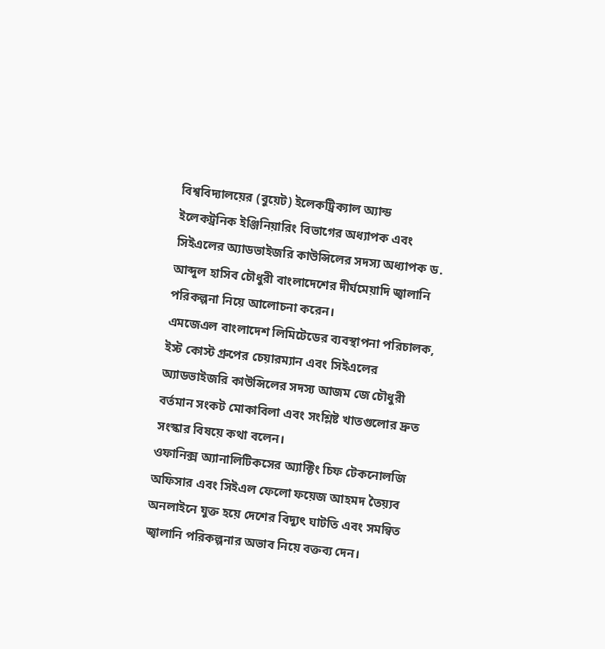বিশ্ববিদ্যালয়ের (বুয়েট) ইলেকট্রিক্যাল অ্যান্ড ইলেকট্রনিক ইঞ্জিনিয়ারিং বিভাগের অধ্যাপক এবং সিইএলের অ্যাডভাইজরি কাউন্সিলের সদস্য অধ্যাপক ড. আব্দুল হাসিব চৌধুরী বাংলাদেশের দীর্ঘমেয়াদি জ্বালানি পরিকল্পনা নিয়ে আলোচনা করেন।
এমজেএল বাংলাদেশ লিমিটেডের ব্যবস্থাপনা পরিচালক, ইস্ট কোস্ট গ্রুপের চেয়ারম্যান এবং সিইএলের অ্যাডভাইজরি কাউন্সিলের সদস্য আজম জে চৌধুরী বর্তমান সংকট মোকাবিলা এবং সংশ্লিষ্ট খাতগুলোর দ্রুত সংস্কার বিষয়ে কথা বলেন।
ওফানিক্স অ্যানালিটিকসের অ্যাক্টিং চিফ টেকনোলজি অফিসার এবং সিইএল ফেলো ফয়েজ আহমদ তৈয়্যব অনলাইনে যুক্ত হয়ে দেশের বিদ্যুৎ ঘাটতি এবং সমন্বিত জ্বালানি পরিকল্পনার অভাব নিয়ে বক্তব্য দেন।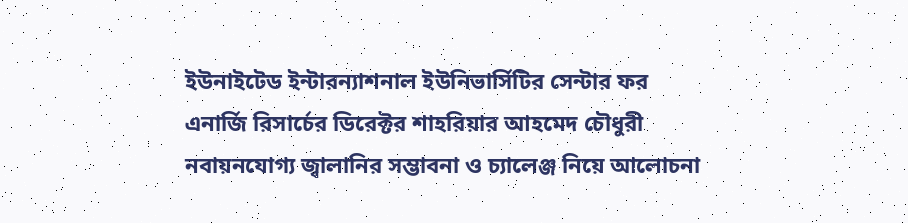ইউনাইটেড ইন্টারন্যাশনাল ইউনিভার্সিটির সেন্টার ফর এনার্জি রিসার্চের ডিরেক্টর শাহরিয়ার আহমেদ চৌধুরী নবায়নযোগ্য জ্বালানির সম্ভাবনা ও চ্যালেঞ্জ নিয়ে আলোচনা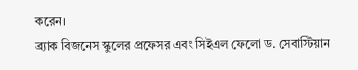করেন।
ব্র্যাক বিজনেস স্কুলের প্রফেসর এবং সিইএল ফেলো ড. সেবাস্টিয়ান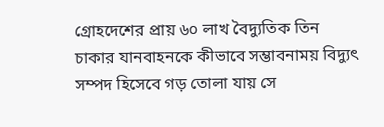গ্রোহদেশের প্রায় ৬০ লাখ বৈদ্যুতিক তিন চাকার যানবাহনকে কীভাবে সম্ভাবনাময় বিদ্যুৎ সম্পদ হিসেবে গড় তোলা যায় সে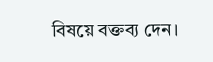বিষয়ে বক্তব্য দেন।